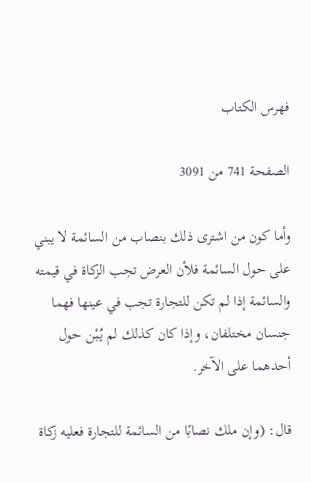فهرس الكتاب

الصفحة 741 من 3091

وأما كون من اشترى ذلك بنصاب من السائمة لا يبني على حول السائمة فلأن العرض تجب الزكاة في قيمته والسائمة إذا لم تكن للتجارة تجب في عينها فهما جنسان مختلفان، وإذا كان كذلك لم يُبْن حول أحدهما على الآخر.

قال: (وإن ملك نصابًا من السائمة للتجارة فعليه زكاة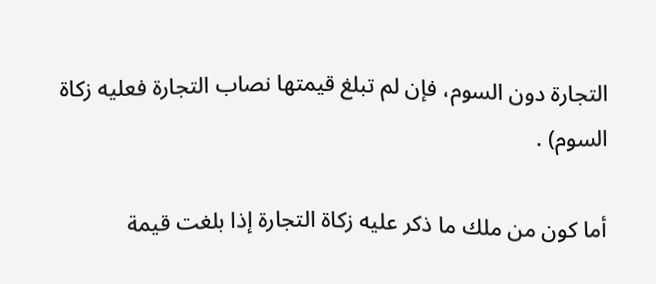التجارة دون السوم، فإن لم تبلغ قيمتها نصاب التجارة فعليه زكاة السوم) .

أما كون من ملك ما ذكر عليه زكاة التجارة إذا بلغت قيمة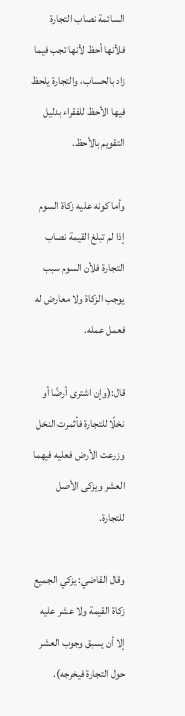السائمة نصاب التجارة فلأنها أحظ لأنها تجب فيما زاد بالحساب، والتجارة يلحظ فيها الأحظ للفقراء بدليل التقويم بالأحظ.

وأما كونه عليه زكاة السوم إذا لم تبلغ القيمة نصاب التجارة فلأن السوم سبب يوجب الزكاة ولا معارض له فعمل عمله.

قال:(وإن اشترى أرضًا أو نخلًا للتجارة فأثمرت النخل وزرعت الأرض فعليه فيهما العشر ويزكى الأصل للتجارة.

وقال القاضي: يزكي الجميع زكاة القيمة ولا عشر عليه إلا أن يسبق وجوب العشر حول التجارة فيخرجه).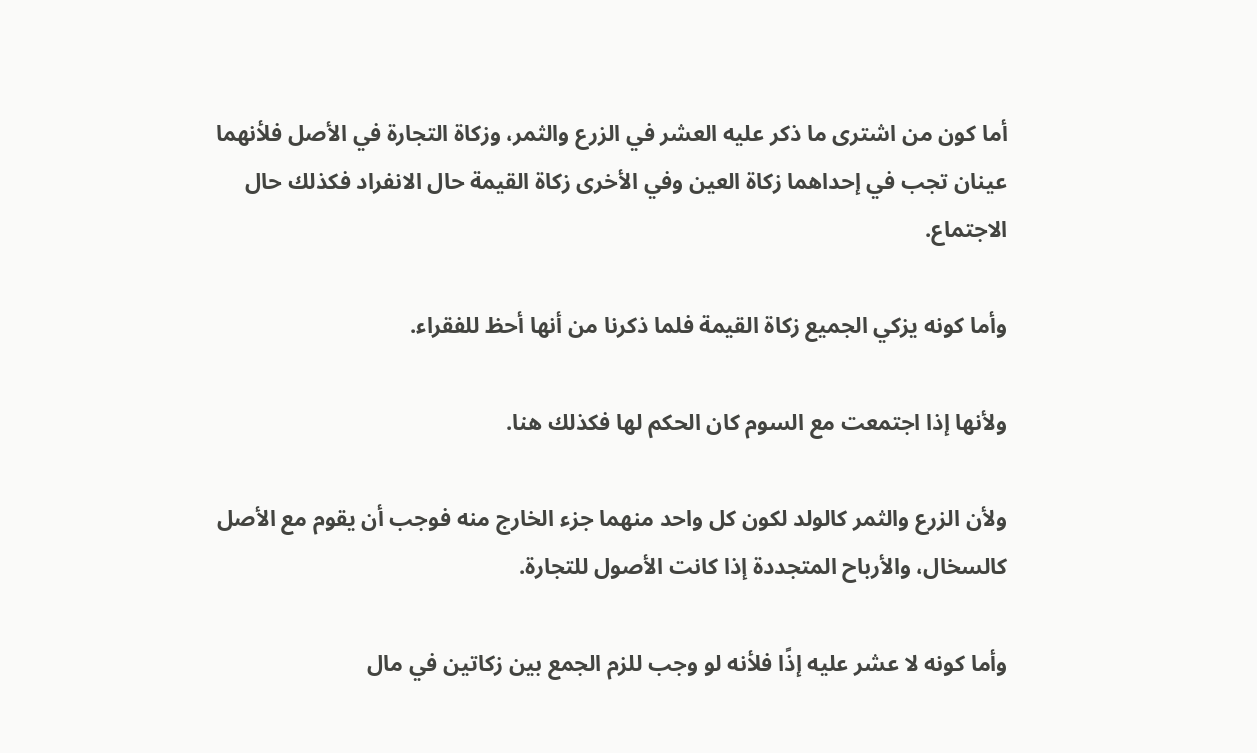أما كون من اشترى ما ذكر عليه العشر في الزرع والثمر، وزكاة التجارة في الأصل فلأنهما عينان تجب في إحداهما زكاة العين وفي الأخرى زكاة القيمة حال الانفراد فكذلك حال الاجتماع.

وأما كونه يزكي الجميع زكاة القيمة فلما ذكرنا من أنها أحظ للفقراء.

ولأنها إذا اجتمعت مع السوم كان الحكم لها فكذلك هنا.

ولأن الزرع والثمر كالولد لكون كل واحد منهما جزء الخارج منه فوجب أن يقوم مع الأصل كالسخال، والأرباح المتجددة إذا كانت الأصول للتجارة.

وأما كونه لا عشر عليه إذًا فلأنه لو وجب للزم الجمع بين زكاتين في مال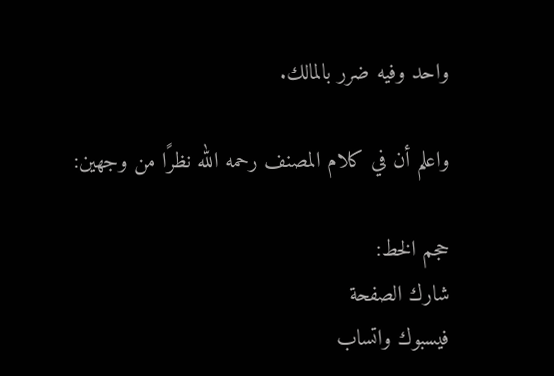واحد وفيه ضرر بالمالك.

واعلم أن في كلام المصنف رحمه الله نظرًا من وجهين:

حجم الخط:
شارك الصفحة
فيسبوك واتساب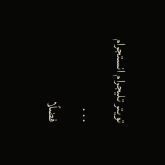تويتر تليجرام انستجرام
. . .
فضلًا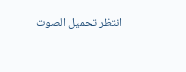انتظر تحميل الصوت